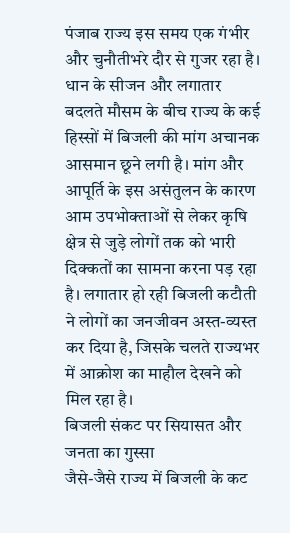पंजाब राज्य इस समय एक गंभीर और चुनौतीभरे दौर से गुजर रहा है। धान के सीजन और लगातार बदलते मौसम के बीच राज्य के कई हिस्सों में बिजली की मांग अचानक आसमान छूने लगी है। मांग और आपूर्ति के इस असंतुलन के कारण आम उपभोक्ताओं से लेकर कृषि क्षेत्र से जुड़े लोगों तक को भारी दिक्कतों का सामना करना पड़ रहा है। लगातार हो रही बिजली कटौती ने लोगों का जनजीवन अस्त-व्यस्त कर दिया है, जिसके चलते राज्यभर में आक्रोश का माहौल देखने को मिल रहा है।
बिजली संकट पर सियासत और जनता का गुस्सा
जैसे-जैसे राज्य में बिजली के कट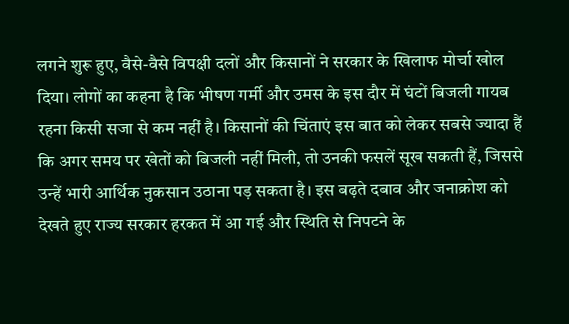लगने शुरू हुए, वैसे-वैसे विपक्षी दलों और किसानों ने सरकार के खिलाफ मोर्चा खोल दिया। लोगों का कहना है कि भीषण गर्मी और उमस के इस दौर में घंटों बिजली गायब रहना किसी सजा से कम नहीं है। किसानों की चिंताएं इस बात को लेकर सबसे ज्यादा हैं कि अगर समय पर खेतों को बिजली नहीं मिली, तो उनकी फसलें सूख सकती हैं, जिससे उन्हें भारी आर्थिक नुकसान उठाना पड़ सकता है। इस बढ़ते दबाव और जनाक्रोश को देखते हुए राज्य सरकार हरकत में आ गई और स्थिति से निपटने के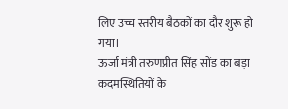लिए उच्च स्तरीय बैठकों का दौर शुरू हो गया।
ऊर्जा मंत्री तरुणप्रीत सिंह सोंड का बड़ा कदमस्थितियों के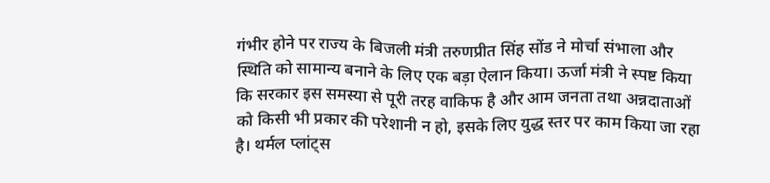गंभीर होने पर राज्य के बिजली मंत्री तरुणप्रीत सिंह सोंड ने मोर्चा संभाला और स्थिति को सामान्य बनाने के लिए एक बड़ा ऐलान किया। ऊर्जा मंत्री ने स्पष्ट किया कि सरकार इस समस्या से पूरी तरह वाकिफ है और आम जनता तथा अन्नदाताओं को किसी भी प्रकार की परेशानी न हो, इसके लिए युद्ध स्तर पर काम किया जा रहा है। थर्मल प्लांट्स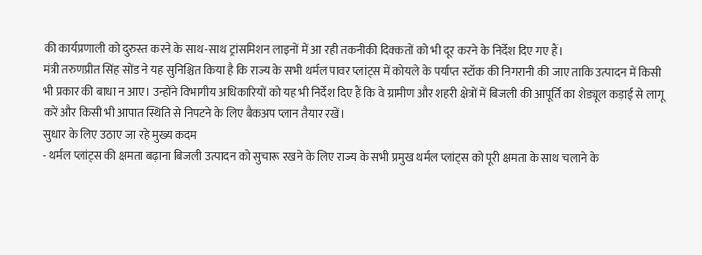की कार्यप्रणाली को दुरुस्त करने के साथ-साथ ट्रांसमिशन लाइनों में आ रही तकनीकी दिक्कतों को भी दूर करने के निर्देश दिए गए हैं।
मंत्री तरुणप्रीत सिंह सोंड ने यह सुनिश्चित किया है कि राज्य के सभी थर्मल पावर प्लांट्स में कोयले के पर्याप्त स्टॉक की निगरानी की जाए ताकि उत्पादन में किसी भी प्रकार की बाधा न आए। उन्होंने विभागीय अधिकारियों को यह भी निर्देश दिए हैं कि वे ग्रामीण और शहरी क्षेत्रों में बिजली की आपूर्ति का शेड्यूल कड़ाई से लागू करें और किसी भी आपात स्थिति से निपटने के लिए बैकअप प्लान तैयार रखें।
सुधार के लिए उठाए जा रहे मुख्य कदम
- थर्मल प्लांट्स की क्षमता बढ़ाना बिजली उत्पादन को सुचारू रखने के लिए राज्य के सभी प्रमुख थर्मल प्लांट्स को पूरी क्षमता के साथ चलाने के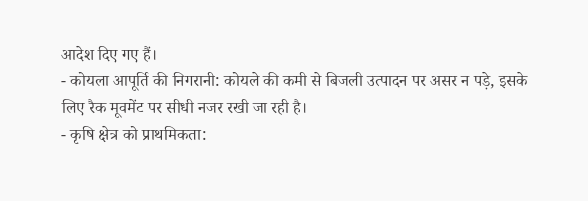आदेश दिए गए हैं।
- कोयला आपूर्ति की निगरानी: कोयले की कमी से बिजली उत्पादन पर असर न पड़े, इसके लिए रैक मूवमेंट पर सीधी नजर रखी जा रही है।
- कृषि क्षेत्र को प्राथमिकता: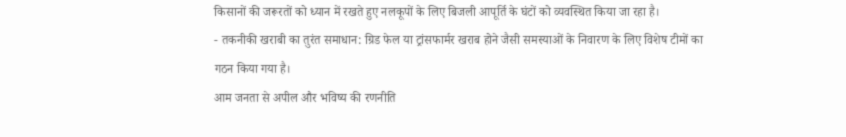किसानों की जरूरतों को ध्यान में रखते हुए नलकूपों के लिए बिजली आपूर्ति के घंटों को व्यवस्थित किया जा रहा है।
- तकनीकी खराबी का तुरंत समाधान: ग्रिड फेल या ट्रांसफार्मर खराब होने जैसी समस्याओं के निवारण के लिए विशेष टीमों का गठन किया गया है।
आम जनता से अपील और भविष्य की रणनीति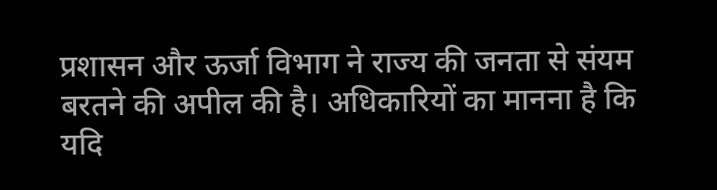प्रशासन और ऊर्जा विभाग ने राज्य की जनता से संयम बरतने की अपील की है। अधिकारियों का मानना है कि यदि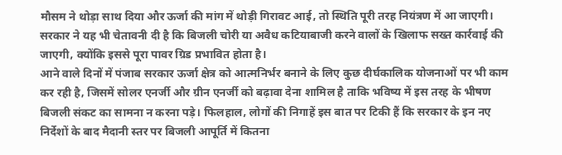मौसम ने थोड़ा साथ दिया और ऊर्जा की मांग में थोड़ी गिरावट आई, तो स्थिति पूरी तरह नियंत्रण में आ जाएगी। सरकार ने यह भी चेतावनी दी है कि बिजली चोरी या अवैध कटियाबाजी करने वालों के खिलाफ सख्त कार्रवाई की जाएगी, क्योंकि इससे पूरा पावर ग्रिड प्रभावित होता है।
आने वाले दिनों में पंजाब सरकार ऊर्जा क्षेत्र को आत्मनिर्भर बनाने के लिए कुछ दीर्घकालिक योजनाओं पर भी काम कर रही है, जिसमें सोलर एनर्जी और ग्रीन एनर्जी को बढ़ावा देना शामिल है ताकि भविष्य में इस तरह के भीषण बिजली संकट का सामना न करना पड़े। फिलहाल, लोगों की निगाहें इस बात पर टिकी हैं कि सरकार के इन नए निर्देशों के बाद मैदानी स्तर पर बिजली आपूर्ति में कितना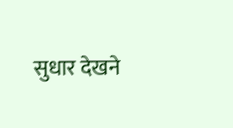सुधार देखने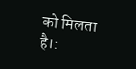को मिलता है।: